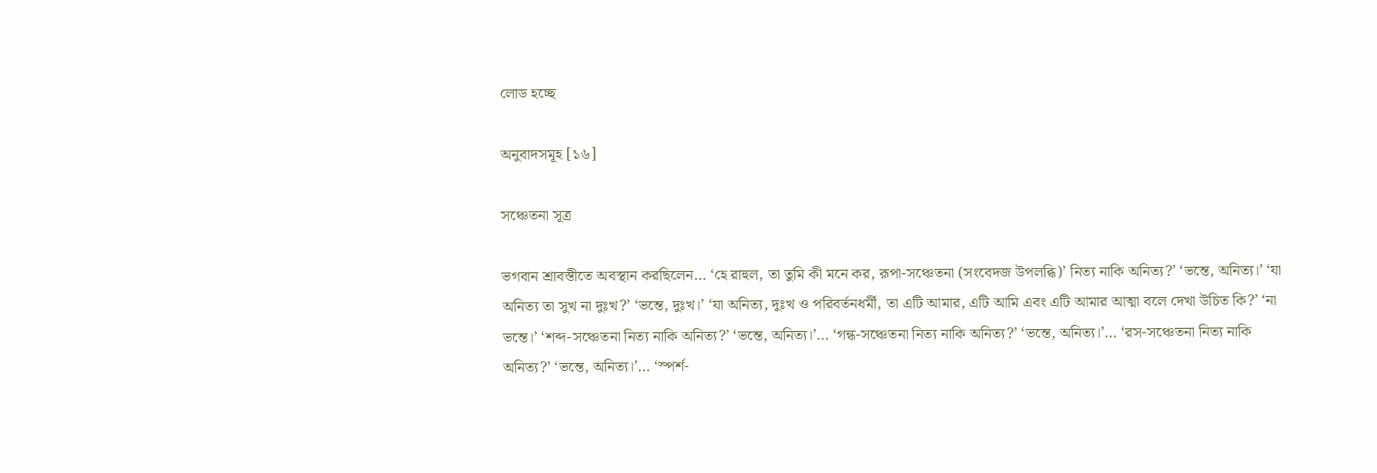লোড হচ্ছে

অনুবাদসমূহ [১৬]

সঞ্চেতনা সূত্র

ভগবান শ্রাবস্তীতে অবস্থান করছিলেন… ‘হে রাহুল, তা তুমি কী মনে কর, রূপা-সঞ্চেতনা (সংবেদজ উপলব্ধি)’ নিত্য নাকি অনিত্য?’ ‘ভন্তে, অনিত্য।’ ‘যা অনিত্য তা সুখ না দুঃখ?’ ‘ভন্তে, দুঃখ।’ ‘যা অনিত্য, দুঃখ ও পরিবর্তনধর্মী, তা এটি আমার, এটি আমি এবং এটি আমার আত্মা বলে দেখা উচিত কি?’ ‘না ভন্তে।’ ‘শব্দ-সঞ্চেতনা নিত্য নাকি অনিত্য?’ ‘ভন্তে, অনিত্য।’… ‘গন্ধ-সঞ্চেতনা নিত্য নাকি অনিত্য?’ ‘ভন্তে, অনিত্য।’… ‘রস-সঞ্চেতনা নিত্য নাকি অনিত্য?’ ‘ভন্তে, অনিত্য।’… ‘স্পর্শ-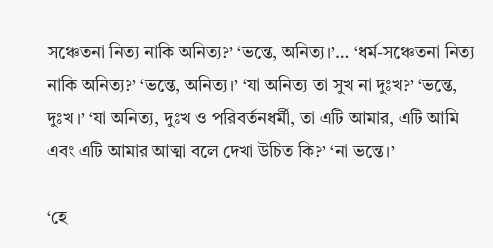সঞ্চেতনা নিত্য নাকি অনিত্য?’ ‘ভন্তে, অনিত্য।’… ‘ধর্ম-সঞ্চেতনা নিত্য নাকি অনিত্য?’ ‘ভন্তে, অনিত্য।’ ‘যা অনিত্য তা সুখ না দুঃখ?’ ‘ভন্তে, দুঃখ।’ ‘যা অনিত্য, দুঃখ ও পরিবর্তনধর্মী, তা এটি আমার, এটি আমি এবং এটি আমার আত্মা বলে দেখা উচিত কি?’ ‘না ভন্তে।’

‘হে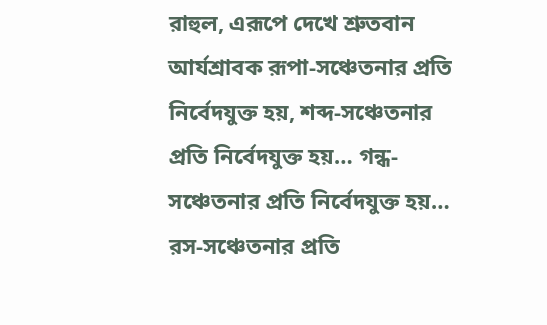রাহুল, এরূপে দেখে শ্রুতবান আর্যশ্রাবক রূপা-সঞ্চেতনার প্রতি নির্বেদযুক্ত হয়, শব্দ-সঞ্চেতনার প্রতি নির্বেদযুক্ত হয়… গন্ধ-সঞ্চেতনার প্রতি নির্বেদযুক্ত হয়… রস-সঞ্চেতনার প্রতি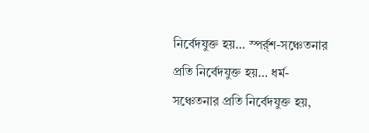নির্বেদযুক্ত হয়… স্পর্র্শ-সঞ্চেতনার প্রতি নির্বেদযুক্ত হয়… ধর্ম-সঞ্চেতনার প্রতি নির্বেদযুক্ত হয়,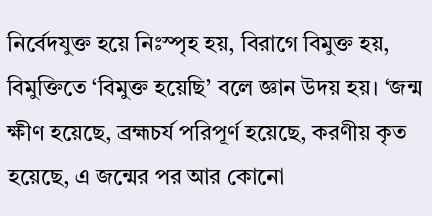নির্বেদযুক্ত হয়ে নিঃস্পৃহ হয়, বিরাগে বিমুক্ত হয়, বিমুক্তিতে ‘বিমুক্ত হয়েছি’ বলে জ্ঞান উদয় হয়। ‘জন্ম ক্ষীণ হয়েছে, ব্রহ্মচর্য পরিপূর্ণ হয়েছে, করণীয় কৃত হয়েছে, এ জন্মের পর আর কোনো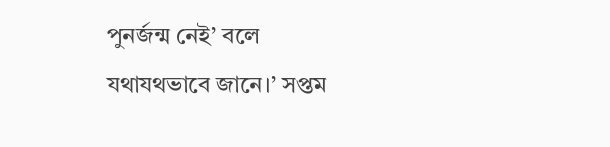পুনর্জন্ম নেই’ বলে যথাযথভাবে জানে।’ সপ্তম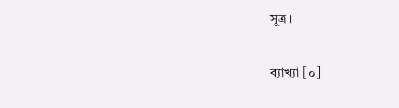সূত্র।

ব্যাখ্যা [০]